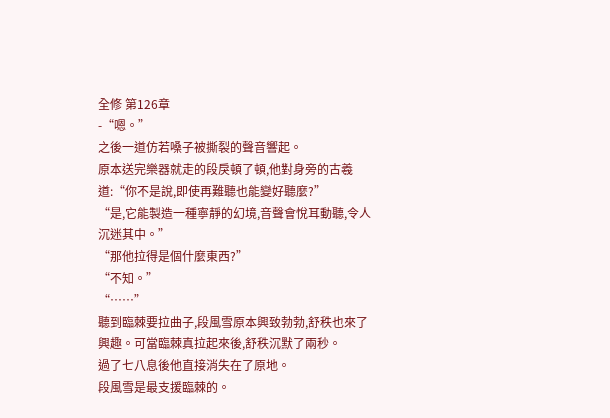全修 第126章
-“嗯。”
之後一道仿若嗓子被撕裂的聲音響起。
原本送完樂器就走的段戾頓了頓,他對身旁的古羲道:“你不是說,即使再難聽也能變好聽麼?”
“是,它能製造一種寧靜的幻境,音聲會悅耳動聽,令人沉迷其中。”
“那他拉得是個什麼東西?”
“不知。”
“……”
聽到臨棘要拉曲子,段風雪原本興致勃勃,舒秩也來了興趣。可當臨棘真拉起來後,舒秩沉默了兩秒。
過了七八息後他直接消失在了原地。
段風雪是最支援臨棘的。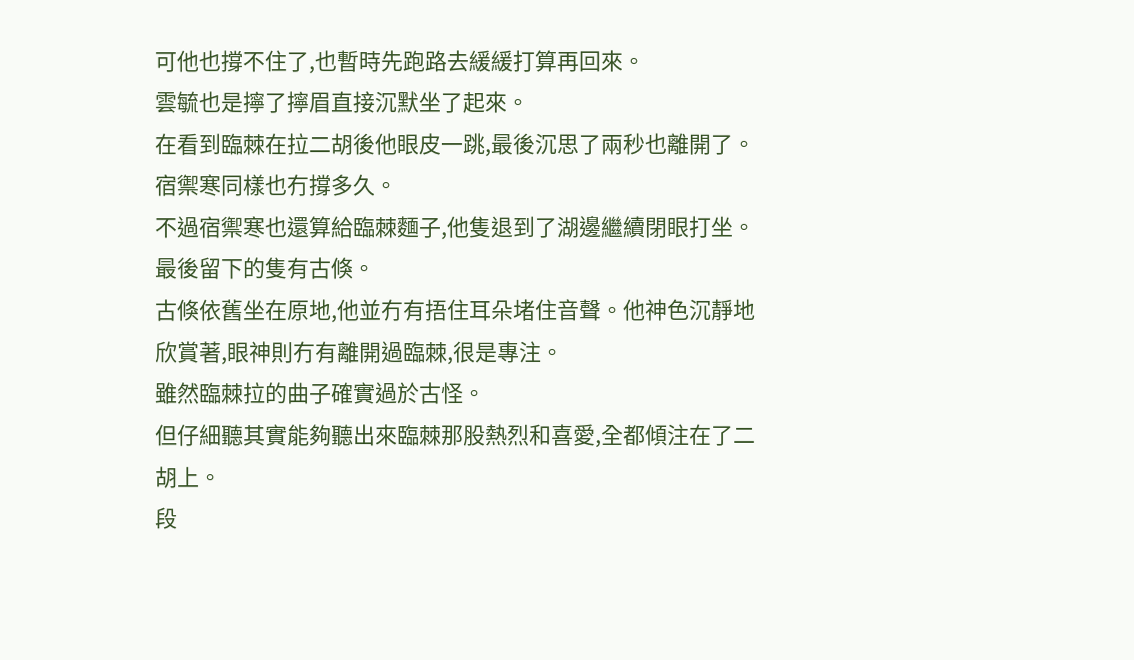可他也撐不住了,也暫時先跑路去緩緩打算再回來。
雲毓也是擰了擰眉直接沉默坐了起來。
在看到臨棘在拉二胡後他眼皮一跳,最後沉思了兩秒也離開了。
宿禦寒同樣也冇撐多久。
不過宿禦寒也還算給臨棘麵子,他隻退到了湖邊繼續閉眼打坐。
最後留下的隻有古倏。
古倏依舊坐在原地,他並冇有捂住耳朵堵住音聲。他神色沉靜地欣賞著,眼神則冇有離開過臨棘,很是專注。
雖然臨棘拉的曲子確實過於古怪。
但仔細聽其實能夠聽出來臨棘那股熱烈和喜愛,全都傾注在了二胡上。
段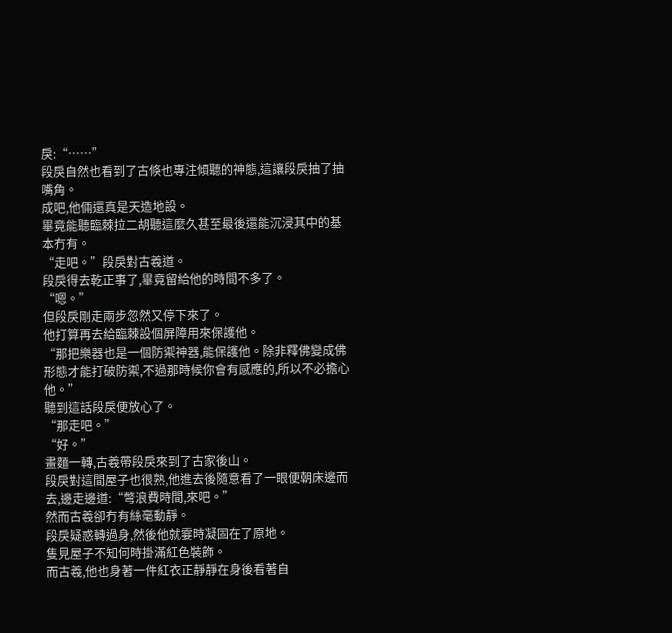戾:“……”
段戾自然也看到了古倏也專注傾聽的神態,這讓段戾抽了抽嘴角。
成吧,他倆還真是天造地設。
畢竟能聽臨棘拉二胡聽這麼久甚至最後還能沉浸其中的基本冇有。
“走吧。”段戾對古羲道。
段戾得去乾正事了,畢竟留給他的時間不多了。
“嗯。”
但段戾剛走兩步忽然又停下來了。
他打算再去給臨棘設個屏障用來保護他。
“那把樂器也是一個防禦神器,能保護他。除非釋佛變成佛形態才能打破防禦,不過那時候你會有感應的,所以不必擔心他。”
聽到這話段戾便放心了。
“那走吧。”
“好。”
畫麵一轉,古羲帶段戾來到了古家後山。
段戾對這間屋子也很熟,他進去後隨意看了一眼便朝床邊而去,邊走邊道:“彆浪費時間,來吧。”
然而古羲卻冇有絲毫動靜。
段戾疑惑轉過身,然後他就霎時凝固在了原地。
隻見屋子不知何時掛滿紅色裝飾。
而古羲,他也身著一件紅衣正靜靜在身後看著自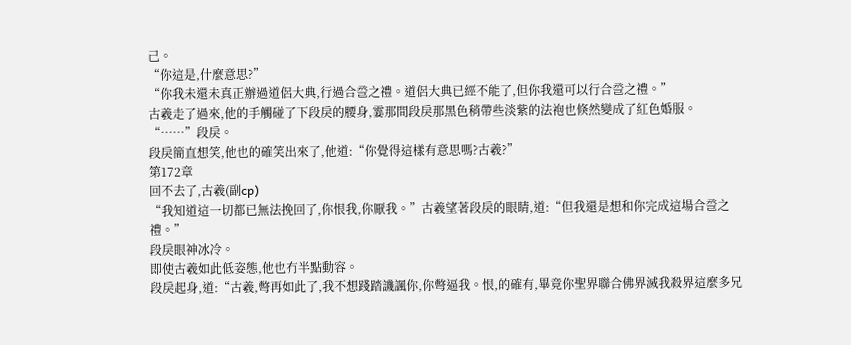己。
“你這是,什麼意思?”
“你我未還未真正辦過道侶大典,行過合巹之禮。道侶大典已經不能了,但你我還可以行合巹之禮。”
古羲走了過來,他的手觸碰了下段戾的腰身,霎那間段戾那黑色稍帶些淡紫的法袍也倏然變成了紅色婚服。
“……”段戾。
段戾簡直想笑,他也的確笑出來了,他道:“你覺得這樣有意思嗎?古羲?”
第172章
回不去了,古羲(副cp)
“我知道這一切都已無法挽回了,你恨我,你厭我。”古羲望著段戾的眼睛,道:“但我還是想和你完成這場合巹之禮。”
段戾眼神冰冷。
即使古羲如此低姿態,他也冇半點動容。
段戾起身,道:“古羲,彆再如此了,我不想踐踏譏諷你,你彆逼我。恨,的確有,畢竟你聖界聯合佛界滅我殺界這麼多兄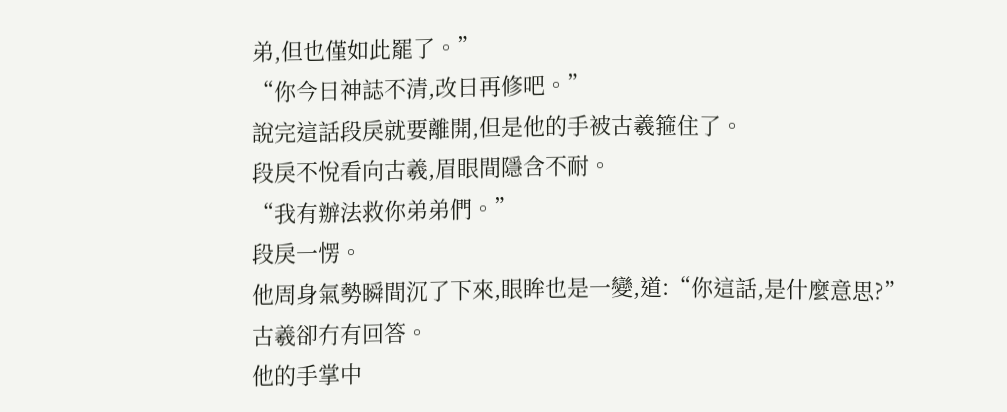弟,但也僅如此罷了。”
“你今日神誌不清,改日再修吧。”
說完這話段戾就要離開,但是他的手被古羲箍住了。
段戾不悅看向古羲,眉眼間隱含不耐。
“我有辦法救你弟弟們。”
段戾一愣。
他周身氣勢瞬間沉了下來,眼眸也是一變,道:“你這話,是什麼意思?”
古羲卻冇有回答。
他的手掌中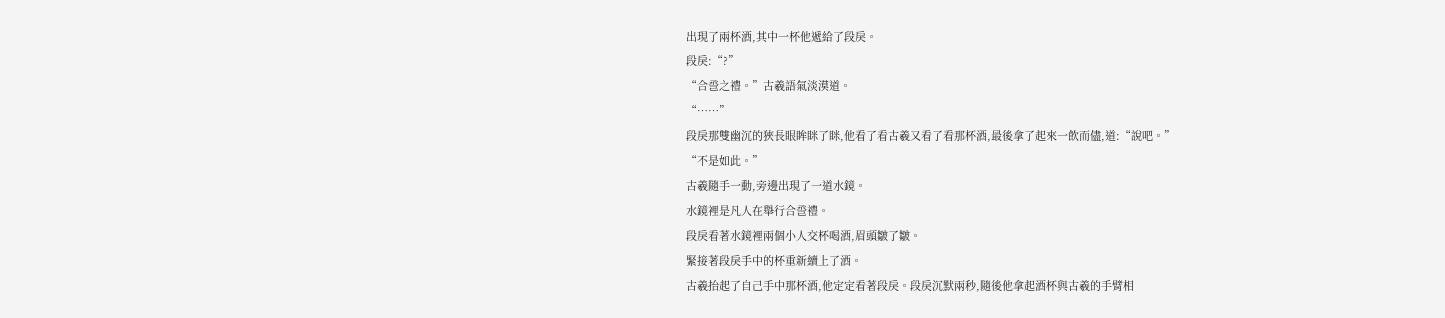出現了兩杯酒,其中一杯他遞給了段戾。
段戾:“?”
“合巹之禮。”古羲語氣淡漠道。
“……”
段戾那雙幽沉的狹長眼眸眯了眯,他看了看古羲又看了看那杯酒,最後拿了起來一飲而儘,道:“說吧。”
“不是如此。”
古羲隨手一動,旁邊出現了一道水鏡。
水鏡裡是凡人在舉行合巹禮。
段戾看著水鏡裡兩個小人交杯喝酒,眉頭皺了皺。
緊接著段戾手中的杯重新續上了酒。
古羲抬起了自己手中那杯酒,他定定看著段戾。段戾沉默兩秒,隨後他拿起酒杯與古羲的手臂相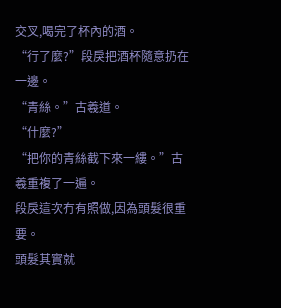交叉,喝完了杯內的酒。
“行了麼?”段戾把酒杯隨意扔在一邊。
“青絲。”古羲道。
“什麼?”
“把你的青絲截下來一縷。”古羲重複了一遍。
段戾這次冇有照做,因為頭髮很重要。
頭髮其實就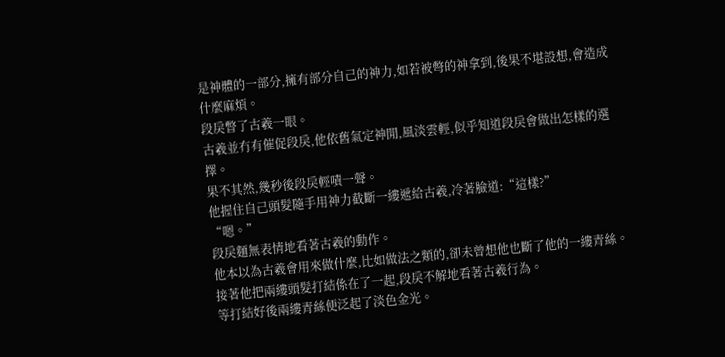是神體的一部分,擁有部分自己的神力,如若被彆的神拿到,後果不堪設想,會造成什麼麻煩。
段戾瞥了古羲一眼。
古羲並冇有催促段戾,他依舊氣定神閒,風淡雲輕,似乎知道段戾會做出怎樣的選擇。
果不其然,幾秒後段戾輕嘖一聲。
他握住自己頭髮隨手用神力截斷一縷遞給古羲,冷著臉道:“這樣?”
“嗯。”
段戾麵無表情地看著古羲的動作。
他本以為古羲會用來做什麼,比如做法之類的,卻未曾想他也斷了他的一縷青絲。接著他把兩縷頭髮打結係在了一起,段戾不解地看著古羲行為。
等打結好後兩縷青絲便泛起了淡色金光。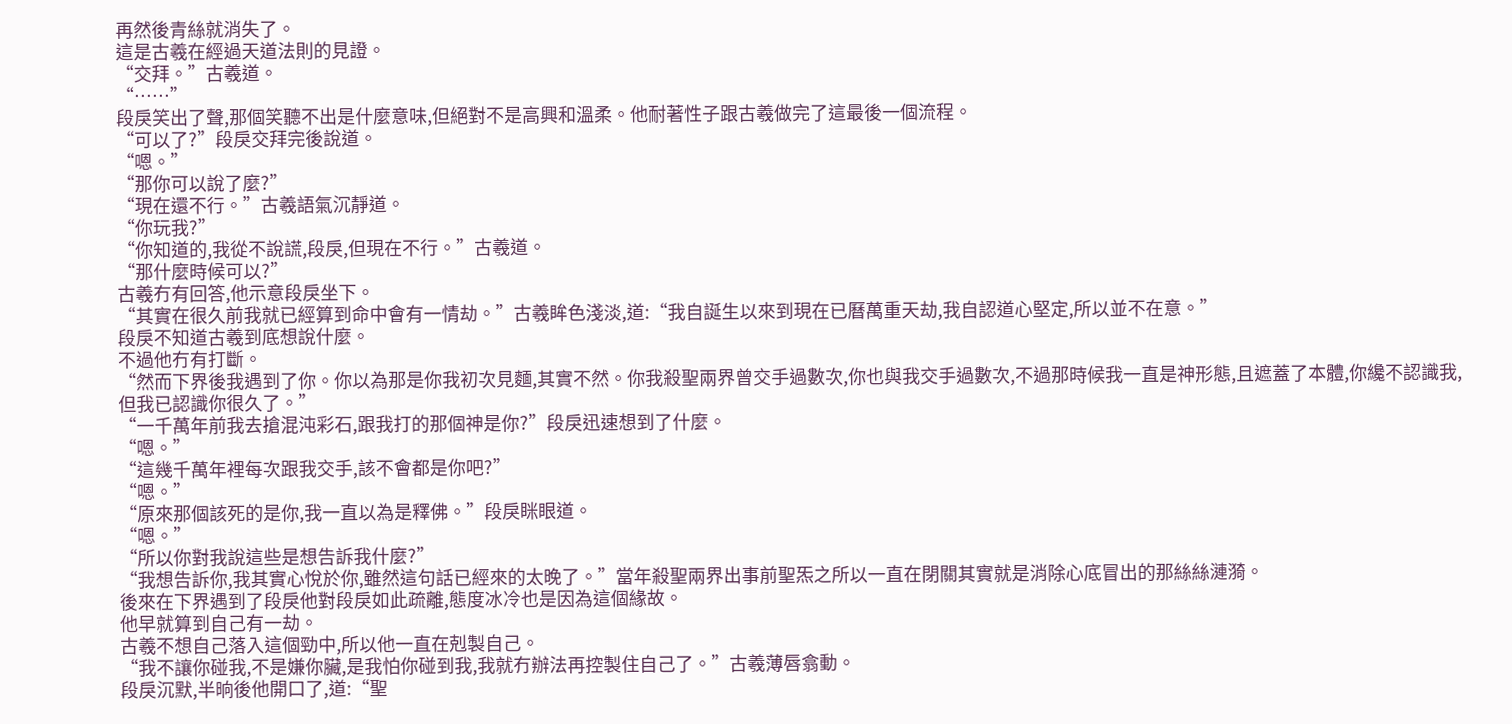再然後青絲就消失了。
這是古羲在經過天道法則的見證。
“交拜。”古羲道。
“……”
段戾笑出了聲,那個笑聽不出是什麼意味,但絕對不是高興和溫柔。他耐著性子跟古羲做完了這最後一個流程。
“可以了?”段戾交拜完後說道。
“嗯。”
“那你可以說了麼?”
“現在還不行。”古羲語氣沉靜道。
“你玩我?”
“你知道的,我從不說謊,段戾,但現在不行。”古羲道。
“那什麼時候可以?”
古羲冇有回答,他示意段戾坐下。
“其實在很久前我就已經算到命中會有一情劫。”古羲眸色淺淡,道:“我自誕生以來到現在已曆萬重天劫,我自認道心堅定,所以並不在意。”
段戾不知道古羲到底想說什麼。
不過他冇有打斷。
“然而下界後我遇到了你。你以為那是你我初次見麵,其實不然。你我殺聖兩界曾交手過數次,你也與我交手過數次,不過那時候我一直是神形態,且遮蓋了本體,你纔不認識我,但我已認識你很久了。”
“一千萬年前我去搶混沌彩石,跟我打的那個神是你?”段戾迅速想到了什麼。
“嗯。”
“這幾千萬年裡每次跟我交手,該不會都是你吧?”
“嗯。”
“原來那個該死的是你,我一直以為是釋佛。”段戾眯眼道。
“嗯。”
“所以你對我說這些是想告訴我什麼?”
“我想告訴你,我其實心悅於你,雖然這句話已經來的太晚了。”當年殺聖兩界出事前聖炁之所以一直在閉關其實就是消除心底冒出的那絲絲漣漪。
後來在下界遇到了段戾他對段戾如此疏離,態度冰冷也是因為這個緣故。
他早就算到自己有一劫。
古羲不想自己落入這個勁中,所以他一直在剋製自己。
“我不讓你碰我,不是嫌你臟,是我怕你碰到我,我就冇辦法再控製住自己了。”古羲薄唇翕動。
段戾沉默,半晌後他開口了,道:“聖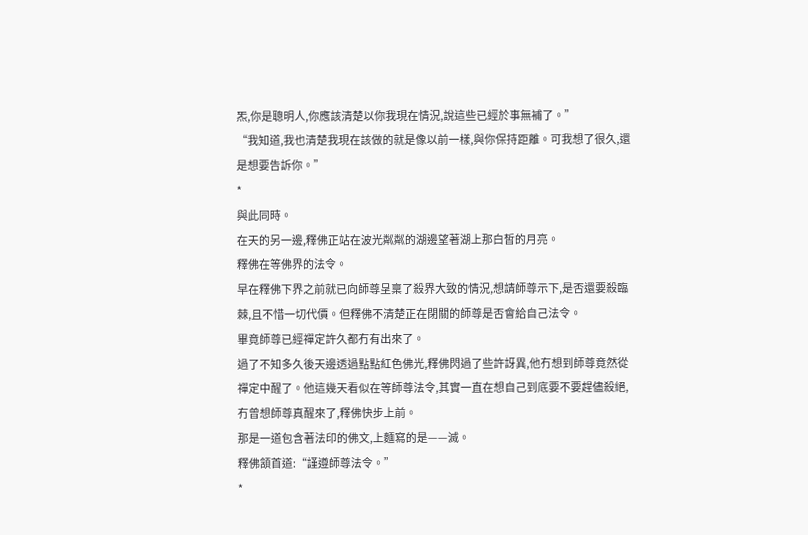炁,你是聰明人,你應該清楚以你我現在情況,說這些已經於事無補了。”
“我知道,我也清楚我現在該做的就是像以前一樣,與你保持距離。可我想了很久,還是想要告訴你。”
*
與此同時。
在天的另一邊,釋佛正站在波光粼粼的湖邊望著湖上那白皙的月亮。
釋佛在等佛界的法令。
早在釋佛下界之前就已向師尊呈稟了殺界大致的情況,想請師尊示下,是否還要殺臨棘,且不惜一切代價。但釋佛不清楚正在閉關的師尊是否會給自己法令。
畢竟師尊已經禪定許久都冇有出來了。
過了不知多久後天邊透過點點紅色佛光,釋佛閃過了些許訝異,他冇想到師尊竟然從禪定中醒了。他這幾天看似在等師尊法令,其實一直在想自己到底要不要趕儘殺絕,冇曾想師尊真醒來了,釋佛快步上前。
那是一道包含著法印的佛文,上麵寫的是——滅。
釋佛頷首道:“謹遵師尊法令。”
*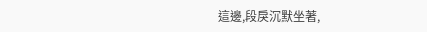這邊,段戾沉默坐著,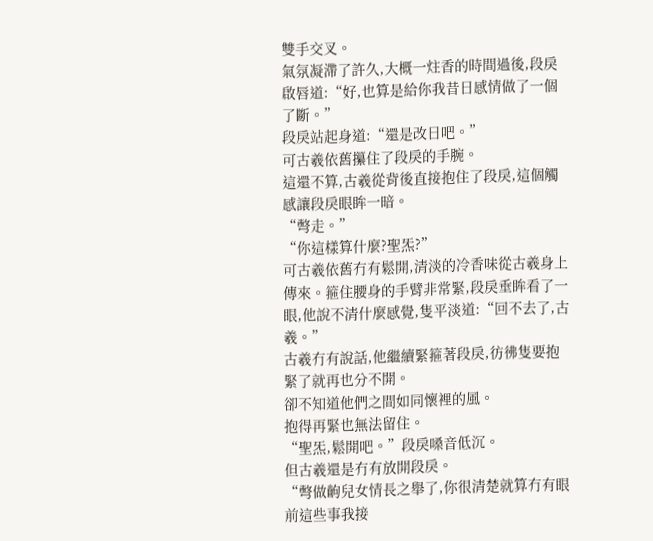雙手交叉。
氣氛凝滯了許久,大概一炷香的時間過後,段戾啟唇道:“好,也算是給你我昔日感情做了一個了斷。”
段戾站起身道:“還是改日吧。”
可古羲依舊攥住了段戾的手腕。
這還不算,古羲從背後直接抱住了段戾,這個觸感讓段戾眼眸一暗。
“彆走。”
“你這樣算什麼?聖炁?”
可古羲依舊冇有鬆開,清淡的冷香味從古羲身上傳來。箍住腰身的手臂非常緊,段戾垂眸看了一眼,他說不清什麼感覺,隻平淡道:“回不去了,古羲。”
古羲冇有說話,他繼續緊箍著段戾,彷彿隻要抱緊了就再也分不開。
卻不知道他們之間如同懷裡的風。
抱得再緊也無法留住。
“聖炁,鬆開吧。”段戾嗓音低沉。
但古羲還是冇有放開段戾。
“彆做齣兒女情長之舉了,你很清楚就算冇有眼前這些事我接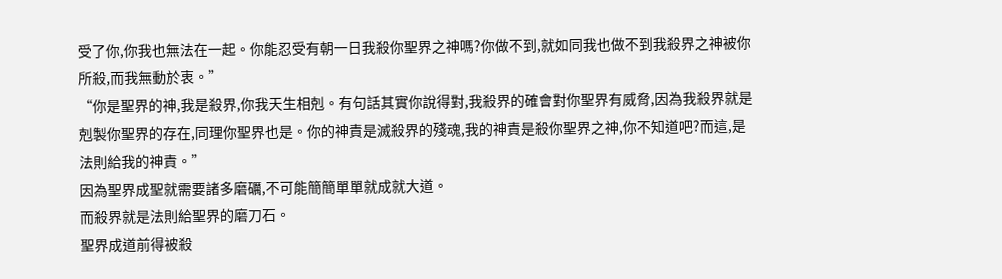受了你,你我也無法在一起。你能忍受有朝一日我殺你聖界之神嗎?你做不到,就如同我也做不到我殺界之神被你所殺,而我無動於衷。”
“你是聖界的神,我是殺界,你我天生相剋。有句話其實你說得對,我殺界的確會對你聖界有威脅,因為我殺界就是剋製你聖界的存在,同理你聖界也是。你的神責是滅殺界的殘魂,我的神責是殺你聖界之神,你不知道吧?而這,是法則給我的神責。”
因為聖界成聖就需要諸多磨礪,不可能簡簡單單就成就大道。
而殺界就是法則給聖界的磨刀石。
聖界成道前得被殺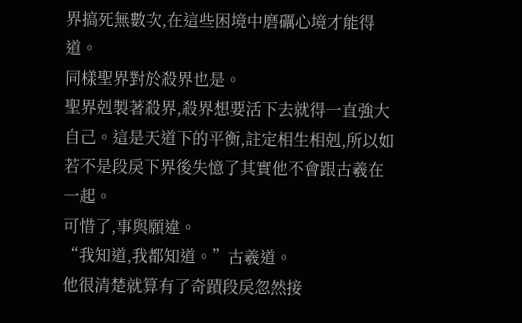界搞死無數次,在這些困境中磨礪心境才能得道。
同樣聖界對於殺界也是。
聖界剋製著殺界,殺界想要活下去就得一直強大自己。這是天道下的平衡,註定相生相剋,所以如若不是段戾下界後失憶了其實他不會跟古羲在一起。
可惜了,事與願違。
“我知道,我都知道。”古羲道。
他很清楚就算有了奇蹟段戾忽然接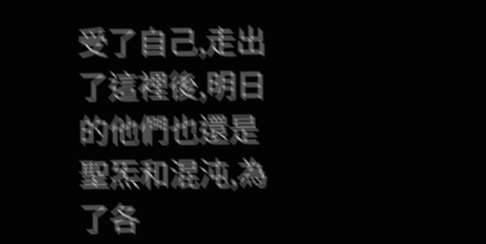受了自己,走出了這裡後,明日的他們也還是聖炁和混沌,為了各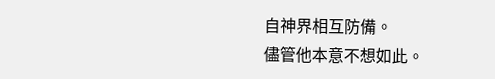自神界相互防備。
儘管他本意不想如此。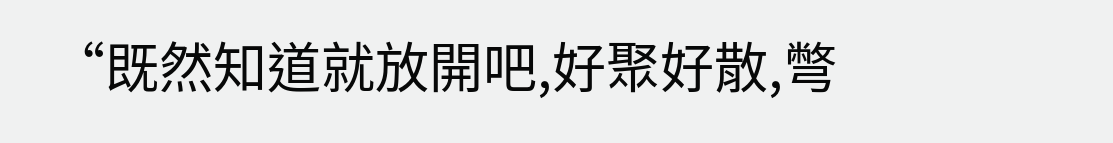“既然知道就放開吧,好聚好散,彆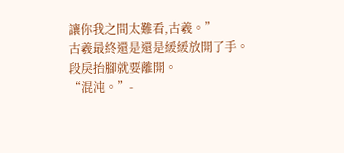讓你我之間太難看,古羲。”
古羲最終還是還是緩緩放開了手。
段戾抬腳就要離開。
“混沌。”-